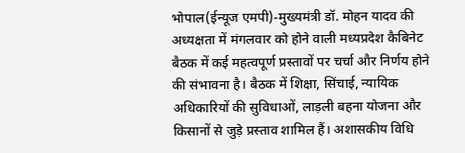भोपाल(ईन्यूज एमपी)-मुख्यमंत्री डॉ. मोहन यादव की अध्यक्षता में मंगलवार को होने वाली मध्यप्रदेश कैबिनेट बैठक में कई महत्वपूर्ण प्रस्तावों पर चर्चा और निर्णय होने की संभावना है। बैठक में शिक्षा, सिंचाई, न्यायिक अधिकारियों की सुविधाओं, लाड़ली बहना योजना और किसानों से जुड़े प्रस्ताव शामिल हैं। अशासकीय विधि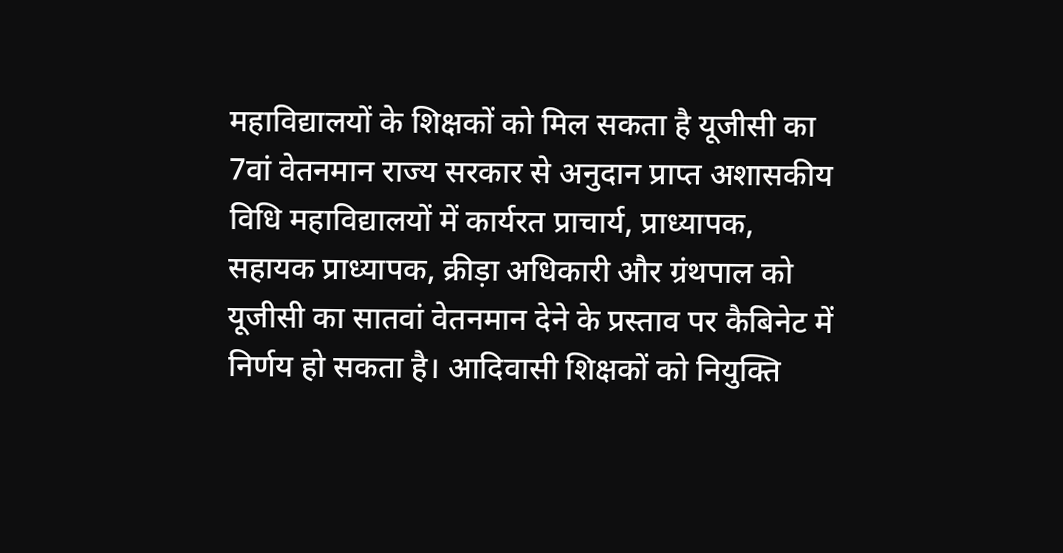महाविद्यालयों के शिक्षकों को मिल सकता है यूजीसी का 7वां वेतनमान राज्य सरकार से अनुदान प्राप्त अशासकीय विधि महाविद्यालयों में कार्यरत प्राचार्य, प्राध्यापक, सहायक प्राध्यापक, क्रीड़ा अधिकारी और ग्रंथपाल को यूजीसी का सातवां वेतनमान देने के प्रस्ताव पर कैबिनेट में निर्णय हो सकता है। आदिवासी शिक्षकों को नियुक्ति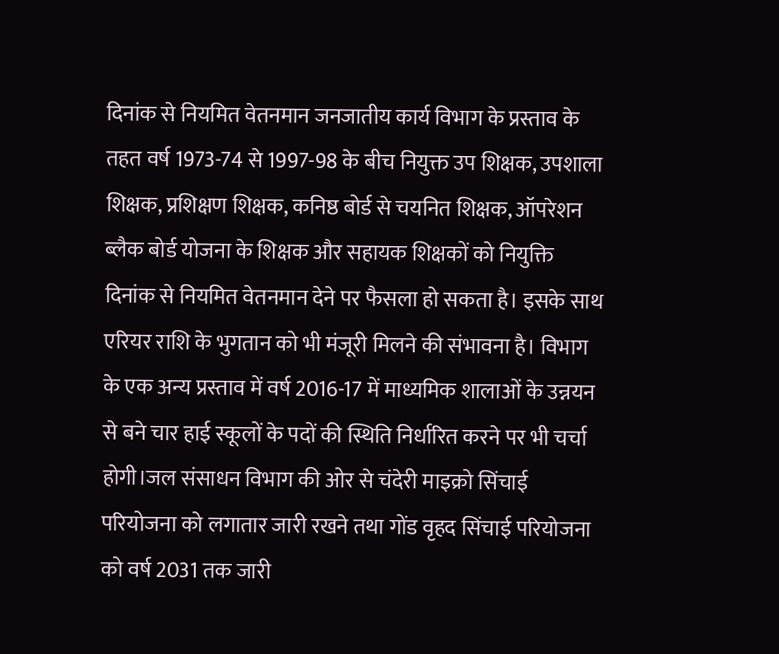दिनांक से नियमित वेतनमान जनजातीय कार्य विभाग के प्रस्ताव के तहत वर्ष 1973-74 से 1997-98 के बीच नियुक्त उप शिक्षक, उपशाला शिक्षक, प्रशिक्षण शिक्षक, कनिष्ठ बोर्ड से चयनित शिक्षक, ऑपरेशन ब्लैक बोर्ड योजना के शिक्षक और सहायक शिक्षकों को नियुक्ति दिनांक से नियमित वेतनमान देने पर फैसला हो सकता है। इसके साथ एरियर राशि के भुगतान को भी मंजूरी मिलने की संभावना है। विभाग के एक अन्य प्रस्ताव में वर्ष 2016-17 में माध्यमिक शालाओं के उन्नयन से बने चार हाई स्कूलों के पदों की स्थिति निर्धारित करने पर भी चर्चा होगी।जल संसाधन विभाग की ओर से चंदेरी माइक्रो सिंचाई परियोजना को लगातार जारी रखने तथा गोंड वृहद सिंचाई परियोजना को वर्ष 2031 तक जारी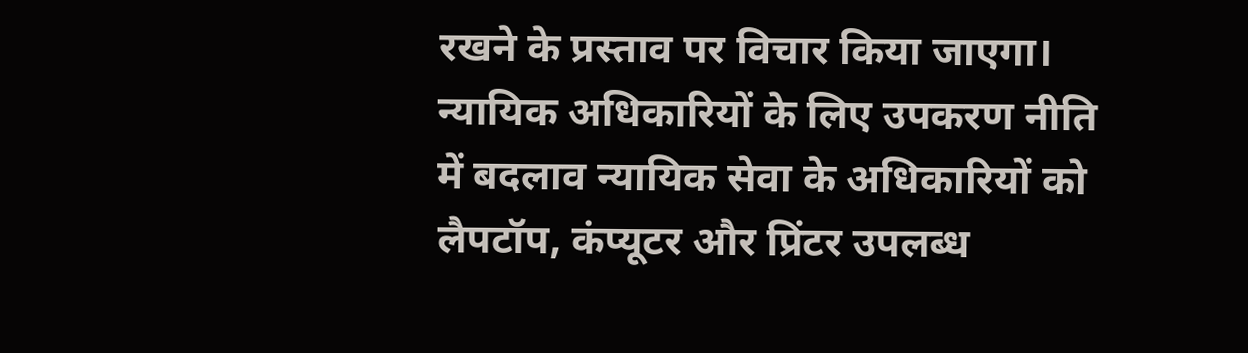रखने के प्रस्ताव पर विचार किया जाएगा। न्यायिक अधिकारियों के लिए उपकरण नीति में बदलाव न्यायिक सेवा के अधिकारियों को लैपटॉप, कंप्यूटर और प्रिंटर उपलब्ध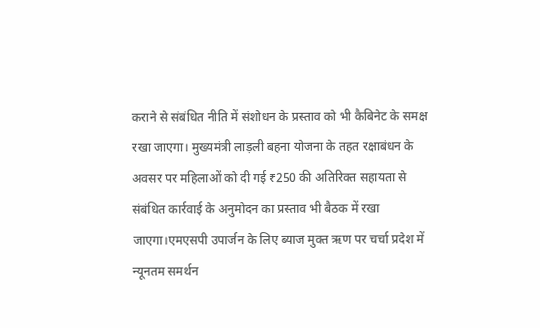कराने से संबंधित नीति में संशोधन के प्रस्ताव को भी कैबिनेट के समक्ष रखा जाएगा। मुख्यमंत्री लाड़ली बहना योजना के तहत रक्षाबंधन के अवसर पर महिलाओं को दी गई ₹250 की अतिरिक्त सहायता से संबंधित कार्रवाई के अनुमोदन का प्रस्ताव भी बैठक में रखा जाएगा।एमएसपी उपार्जन के लिए ब्याज मुक्त ऋण पर चर्चा प्रदेश में न्यूनतम समर्थन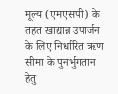मूल्य (एमएसपी) के तहत खाद्यान्न उपार्जन के लिए निर्धारित ऋण सीमा के पुनर्भुगतान हेतु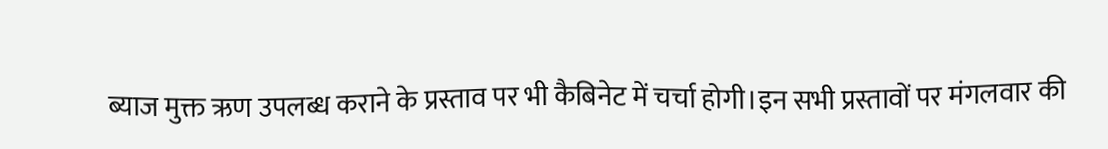ब्याज मुक्त ऋण उपलब्ध कराने के प्रस्ताव पर भी कैबिनेट में चर्चा होगी।इन सभी प्रस्तावों पर मंगलवार की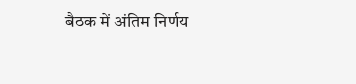बैठक में अंतिम निर्णय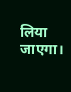लिया जाएगा।